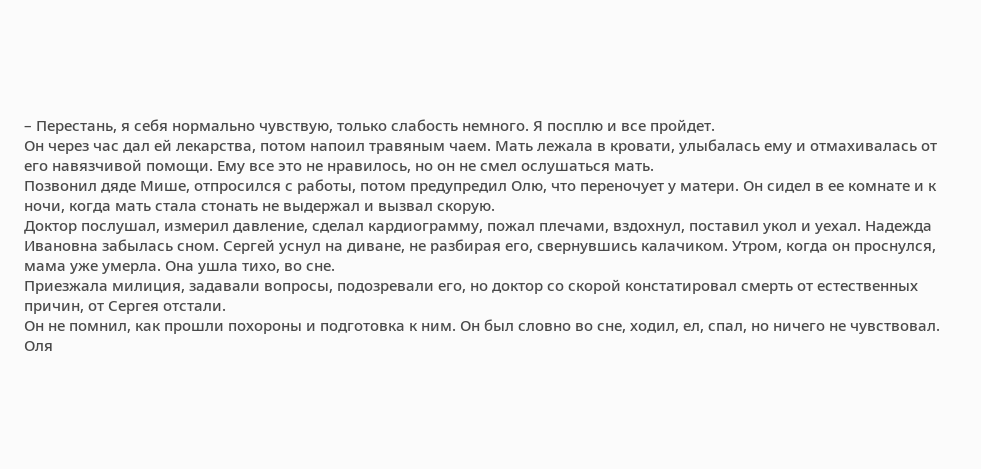– Перестань, я себя нормально чувствую, только слабость немного. Я посплю и все пройдет.
Он через час дал ей лекарства, потом напоил травяным чаем. Мать лежала в кровати, улыбалась ему и отмахивалась от его навязчивой помощи. Ему все это не нравилось, но он не смел ослушаться мать.
Позвонил дяде Мише, отпросился с работы, потом предупредил Олю, что переночует у матери. Он сидел в ее комнате и к ночи, когда мать стала стонать не выдержал и вызвал скорую.
Доктор послушал, измерил давление, сделал кардиограмму, пожал плечами, вздохнул, поставил укол и уехал. Надежда Ивановна забылась сном. Сергей уснул на диване, не разбирая его, свернувшись калачиком. Утром, когда он проснулся, мама уже умерла. Она ушла тихо, во сне.
Приезжала милиция, задавали вопросы, подозревали его, но доктор со скорой констатировал смерть от естественных причин, от Сергея отстали.
Он не помнил, как прошли похороны и подготовка к ним. Он был словно во сне, ходил, ел, спал, но ничего не чувствовал. Оля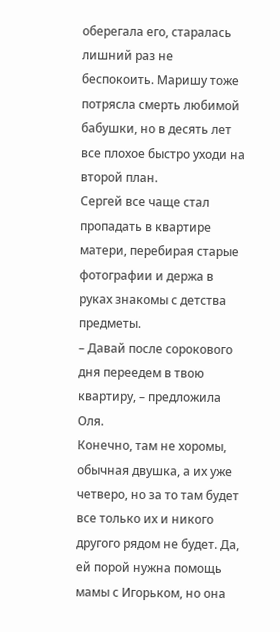оберегала его, старалась лишний раз не беспокоить. Маришу тоже потрясла смерть любимой бабушки, но в десять лет все плохое быстро уходи на второй план.
Сергей все чаще стал пропадать в квартире матери, перебирая старые фотографии и держа в руках знакомы с детства предметы.
– Давай после сорокового дня переедем в твою квартиру, – предложила Оля.
Конечно, там не хоромы, обычная двушка, а их уже четверо, но за то там будет все только их и никого другого рядом не будет. Да, ей порой нужна помощь мамы с Игорьком, но она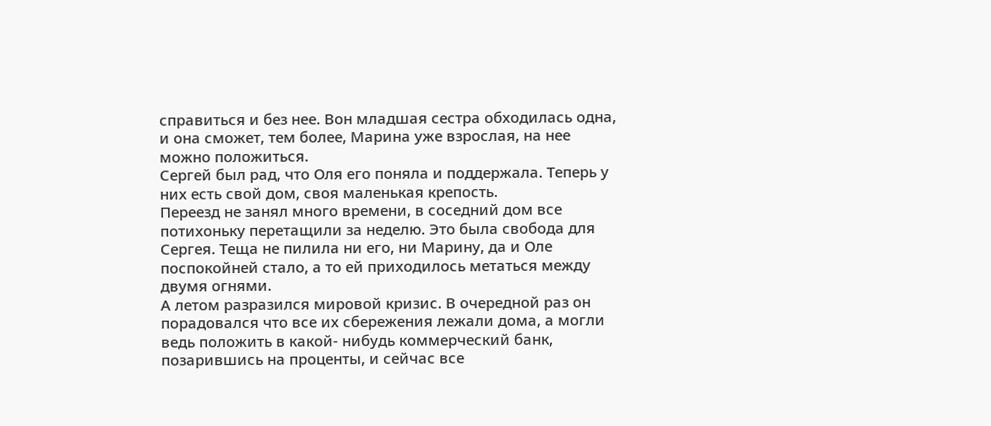справиться и без нее. Вон младшая сестра обходилась одна, и она сможет, тем более, Марина уже взрослая, на нее можно положиться.
Сергей был рад, что Оля его поняла и поддержала. Теперь у них есть свой дом, своя маленькая крепость.
Переезд не занял много времени, в соседний дом все потихоньку перетащили за неделю. Это была свобода для Сергея. Теща не пилила ни его, ни Марину, да и Оле поспокойней стало, а то ей приходилось метаться между двумя огнями.
А летом разразился мировой кризис. В очередной раз он порадовался что все их сбережения лежали дома, а могли ведь положить в какой- нибудь коммерческий банк, позарившись на проценты, и сейчас все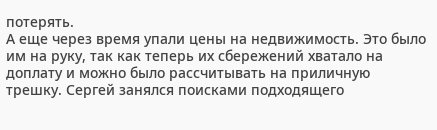потерять.
А еще через время упали цены на недвижимость. Это было им на руку, так как теперь их сбережений хватало на доплату и можно было рассчитывать на приличную трешку. Сергей занялся поисками подходящего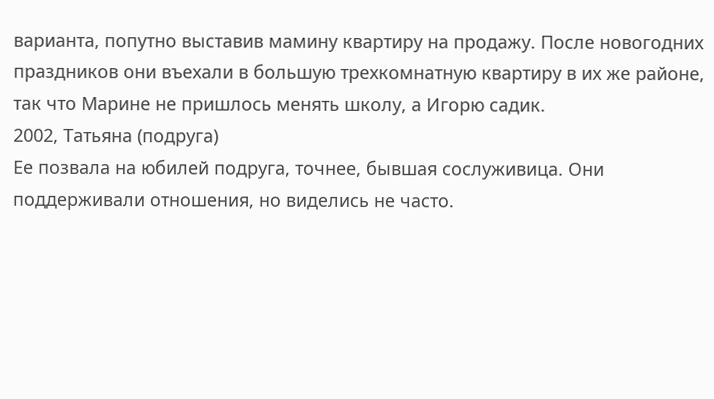варианта, попутно выставив мамину квартиру на продажу. После новогодних праздников они въехали в большую трехкомнатную квартиру в их же районе, так что Марине не пришлось менять школу, а Игорю садик.
2002, Татьяна (подруга)
Ее позвала на юбилей подруга, точнее, бывшая сослуживица. Они поддерживали отношения, но виделись не часто.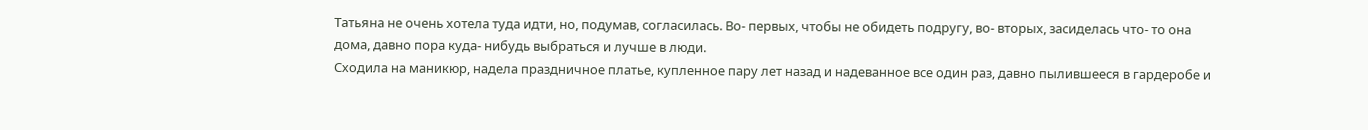Татьяна не очень хотела туда идти, но, подумав, согласилась. Во- первых, чтобы не обидеть подругу, во- вторых, засиделась что- то она дома, давно пора куда- нибудь выбраться и лучше в люди.
Сходила на маникюр, надела праздничное платье, купленное пару лет назад и надеванное все один раз, давно пылившееся в гардеробе и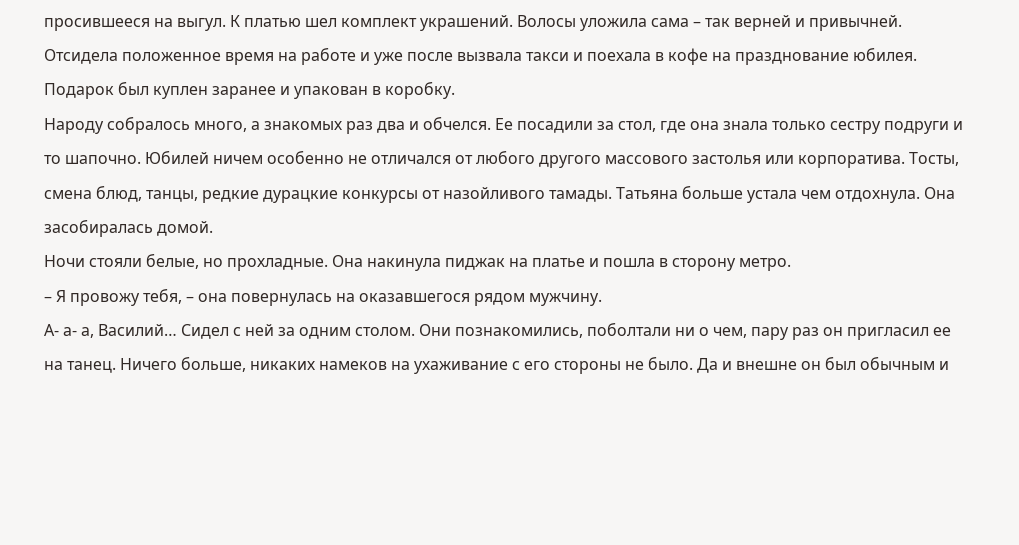просившееся на выгул. К платью шел комплект украшений. Волосы уложила сама – так верней и привычней.
Отсидела положенное время на работе и уже после вызвала такси и поехала в кофе на празднование юбилея. Подарок был куплен заранее и упакован в коробку.
Народу собралось много, а знакомых раз два и обчелся. Ее посадили за стол, где она знала только сестру подруги и то шапочно. Юбилей ничем особенно не отличался от любого другого массового застолья или корпоратива. Тосты, смена блюд, танцы, редкие дурацкие конкурсы от назойливого тамады. Татьяна больше устала чем отдохнула. Она засобиралась домой.
Ночи стояли белые, но прохладные. Она накинула пиджак на платье и пошла в сторону метро.
– Я провожу тебя, – она повернулась на оказавшегося рядом мужчину.
А- а- а, Василий… Сидел с ней за одним столом. Они познакомились, поболтали ни о чем, пару раз он пригласил ее на танец. Ничего больше, никаких намеков на ухаживание с его стороны не было. Да и внешне он был обычным и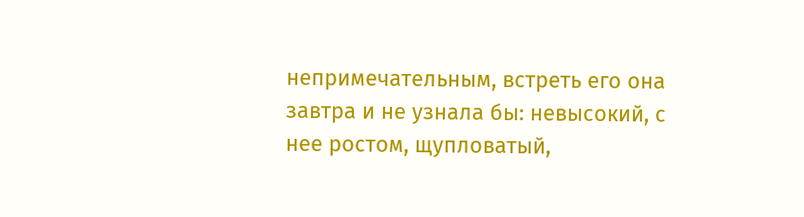непримечательным, встреть его она завтра и не узнала бы: невысокий, с нее ростом, щупловатый,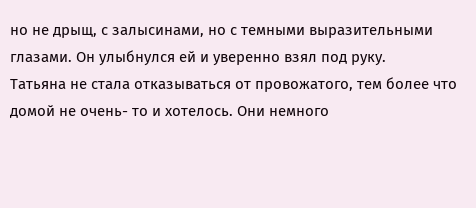но не дрыщ, с залысинами, но с темными выразительными глазами. Он улыбнулся ей и уверенно взял под руку.
Татьяна не стала отказываться от провожатого, тем более что домой не очень- то и хотелось. Они немного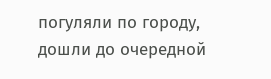погуляли по городу, дошли до очередной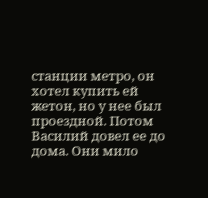станции метро, он хотел купить ей жетон, но у нее был проездной. Потом Василий довел ее до дома. Они мило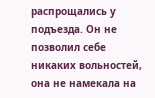распрощались у подъезда. Он не позволил себе никаких вольностей, она не намекала на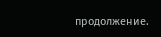продолжение.